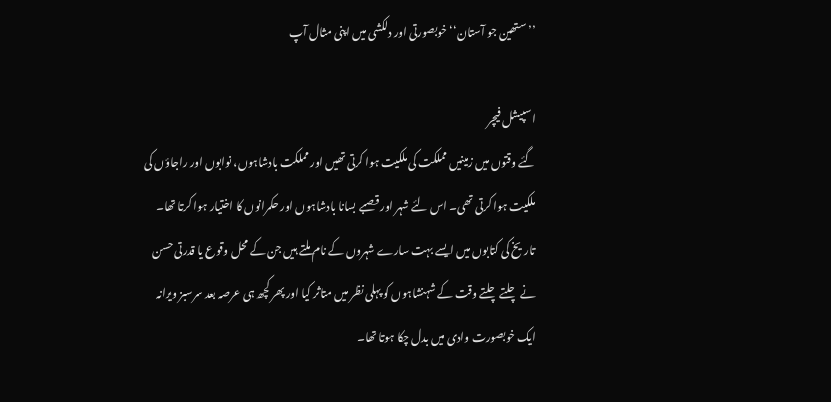’’ستھین جو آستان‘‘ خوبصورتی اور دلکشی میں اپنی مثال آپ

اسپیشل فیچر
گئے وقتوں میں زمینیں مملکت کی ملکیت ہوا کرتی تھیں اور مملکت بادشاہوں، نوابوں اور راجاؤں کی ملکیت ہوا کرتی تھی۔ اس لئے شہر اور قصبے بسانا بادشاہوں اور حکمرانوں کا اختیار ہوا کرتا تھا۔ تاریخ کی کتابوں میں ایسے بہت سارے شہروں کے نام ملتے ہیں جن کے محل وقوع یا قدرتی حسن نے چلتے چلتے وقت کے شہنشاہوں کو پہلی نظر میں متاثر کیا اور پھر کچھ ہی عرصہ بعد سرسبز ویرانہ ایک خوبصورت وادی میں بدل چکا ہوتا تھا۔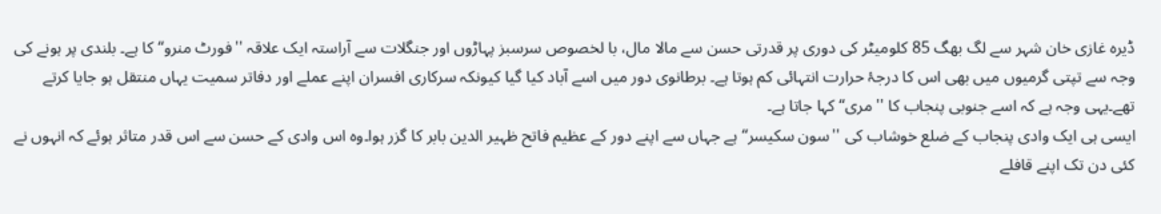ڈیرہ غازی خان شہر سے لگ بھگ 85 کلومیٹر کی دوری پر قدرتی حسن سے مالا مال، با لخصوص سرسبز پہاڑوں اور جنگلات سے آراستہ ایک علاقہ ''فورٹ منرو‘‘ کا ہے۔ بلندی پر ہونے کی وجہ سے تپتی گرمیوں میں بھی اس کا درجۂ حرارت انتہائی کم ہوتا ہے۔ برطانوی دور میں اسے آباد کیا گیا کیونکہ سرکاری افسران اپنے عملے اور دفاتر سمیت یہاں منتقل ہو جایا کرتے تھے۔یہی وجہ ہے کہ اسے جنوبی پنجاب کا ''مری‘‘ کہا جاتا ہے۔
ایسی ہی ایک وادی پنجاب کے ضلع خوشاب کی ''سون سکیسر‘‘ ہے جہاں سے اپنے دور کے عظیم فاتح ظہیر الدین بابر کا گزر ہوا۔وہ اس وادی کے حسن سے اس قدر متاثر ہوئے کہ انہوں نے کئی دن تک اپنے قافلے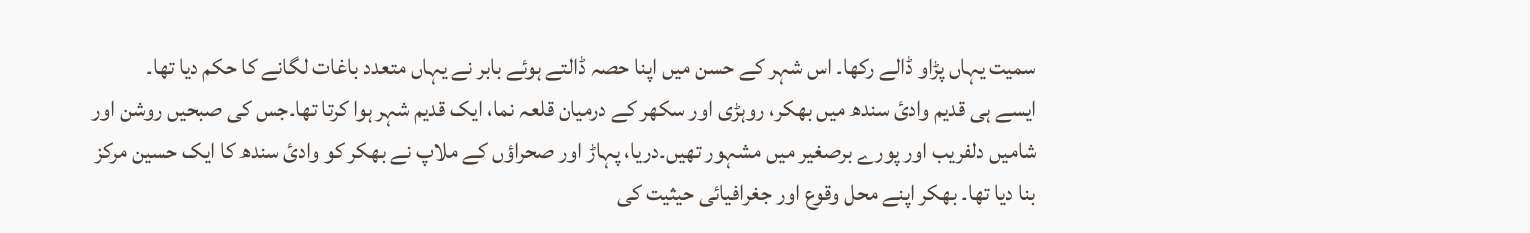سمیت یہاں پڑاو ڈالے رکھا۔ اس شہر کے حسن میں اپنا حصہ ڈالتے ہوئے بابر نے یہاں متعدد باغات لگانے کا حکم دیا تھا۔
ایسے ہی قدیم وادیٔ سندھ میں بھکر، روہڑی اور سکھر کے درمیان قلعہ نما، ایک قدیم شہر ہوا کرتا تھا۔جس کی صبحیں روشن اور شامیں دلفریب اور پورے برصغیر میں مشہور تھیں۔دریا، پہاڑ اور صحراؤں کے ملاپ نے بھکر کو وادیٔ سندھ کا ایک حسین مرکز بنا دیا تھا۔ بھکر اپنے محل وقوع اور جغرافیائی حیثیت کی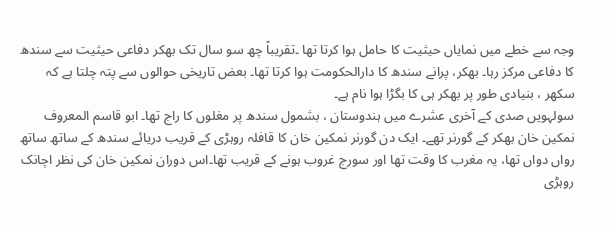وجہ سے خطے میں نمایاں حیثیت کا حامل ہوا کرتا تھا ۔تقریباً چھ سو سال تک بھکر دفاعی حیثیت سے سندھ کا دفاعی مرکز رہا۔ بھکر، پرانے سندھ کا دارالحکومت ہوا کرتا تھا۔ بعض تاریخی حوالوں سے پتہ چلتا ہے کہ سکھر ، بنیادی طور پر بھکر ہی کا بگڑا ہوا نام ہے۔
سولہویں صدی کے آخری عشرے میں ہندوستان ، بشمول سندھ پر مغلوں کا راج تھا۔ ابو قاسم المعروف نمکین خان بھکر کے گورنر تھے۔ ایک دن گورنر نمکین خان کا قافلہ روہڑی کے قریب دریائے سندھ کے ساتھ ساتھ رواں دواں تھا، یہ مغرب کا وقت تھا اور سورج غروب ہونے کے قریب تھا۔اس دوران نمکین خان کی نظر اچانک روہڑی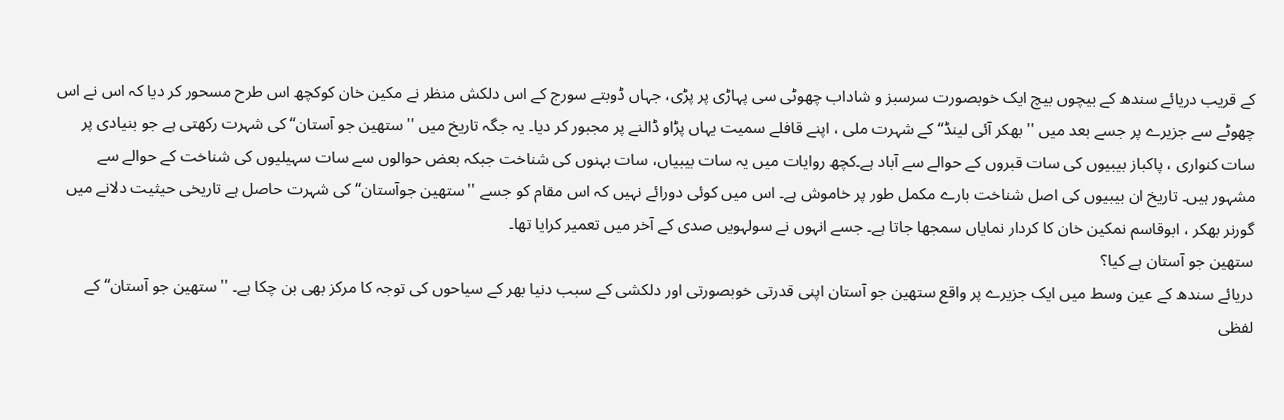کے قریب دریائے سندھ کے بیچوں بیچ ایک خوبصورت سرسبز و شاداب چھوٹی سی پہاڑی پر پڑی، جہاں ڈوبتے سورج کے اس دلکش منظر نے مکین خان کوکچھ اس طرح مسحور کر دیا کہ اس نے اس چھوٹے سے جزیرے پر جسے بعد میں ''بھکر آئی لینڈ‘‘ کے شہرت ملی ، اپنے قافلے سمیت یہاں پڑاو ڈالنے پر مجبور کر دیا۔ یہ جگہ تاریخ میں ''ستھین جو آستان‘‘ کی شہرت رکھتی ہے جو بنیادی پر سات کنواری ، پاکباز بیبیوں کی سات قبروں کے حوالے سے آباد ہے۔کچھ روایات میں یہ سات بیبیاں، سات بہنوں کی شناخت جبکہ بعض حوالوں سے سات سہیلیوں کی شناخت کے حوالے سے مشہور ہیں۔ تاریخ ان بیبیوں کی اصل شناخت بارے مکمل طور پر خاموش ہے۔ اس میں کوئی دورائے نہیں کہ اس مقام کو جسے ''ستھین جوآستان‘‘ کی شہرت حاصل ہے تاریخی حیثیت دلانے میں گورنر بھکر ، ابوقاسم نمکین خان کا کردار نمایاں سمجھا جاتا ہے۔ جسے انہوں نے سولہویں صدی کے آخر میں تعمیر کرایا تھا۔
ستھین جو آستان ہے کیا؟
دریائے سندھ کے عین وسط میں ایک جزیرے پر واقع ستھین جو آستان اپنی قدرتی خوبصورتی اور دلکشی کے سبب دنیا بھر کے سیاحوں کی توجہ کا مرکز بھی بن چکا ہے۔ ''ستھین جو آستان‘‘ کے لفظی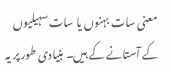معنی سات بہنوں یا سات سہیلیوں کے آستانے کے ہیں۔ بنیادی طور پر یہ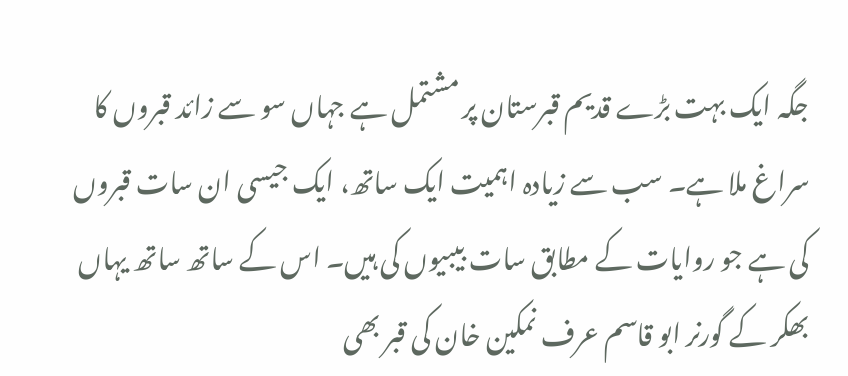جگہ ایک بہت بڑے قدیم قبرستان پر مشتمل ہے جہاں سو سے زائد قبروں کا سراغ ملا ہے۔ سب سے زیادہ اہمیت ایک ساتھ، ایک جیسی ان سات قبروں کی ہے جو روایات کے مطابق سات بیبیوں کی ہیں۔ اس کے ساتھ ساتھ یہاں بھکر کے گورنر ابو قاسم عرف نمکین خان کی قبر بھی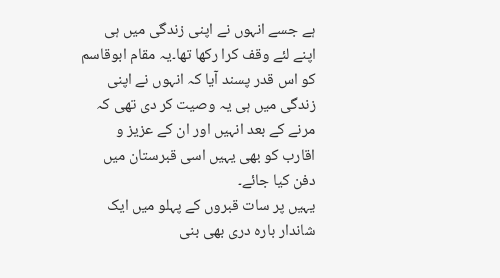ہے جسے انہوں نے اپنی زندگی میں ہی اپنے لئے وقف کرا رکھا تھا۔یہ مقام ابوقاسم کو اس قدر پسند آیا کہ انہوں نے اپنی زندگی میں ہی یہ وصیت کر دی تھی کہ مرنے کے بعد انہیں اور ان کے عزیز و اقارب کو بھی یہیں اسی قبرستان میں دفن کیا جائے۔
یہیں پر سات قبروں کے پہلو میں ایک شاندار بارہ دری بھی بنی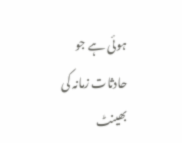ہوئی ہے جو حادثات زمانہ کی بھینٹ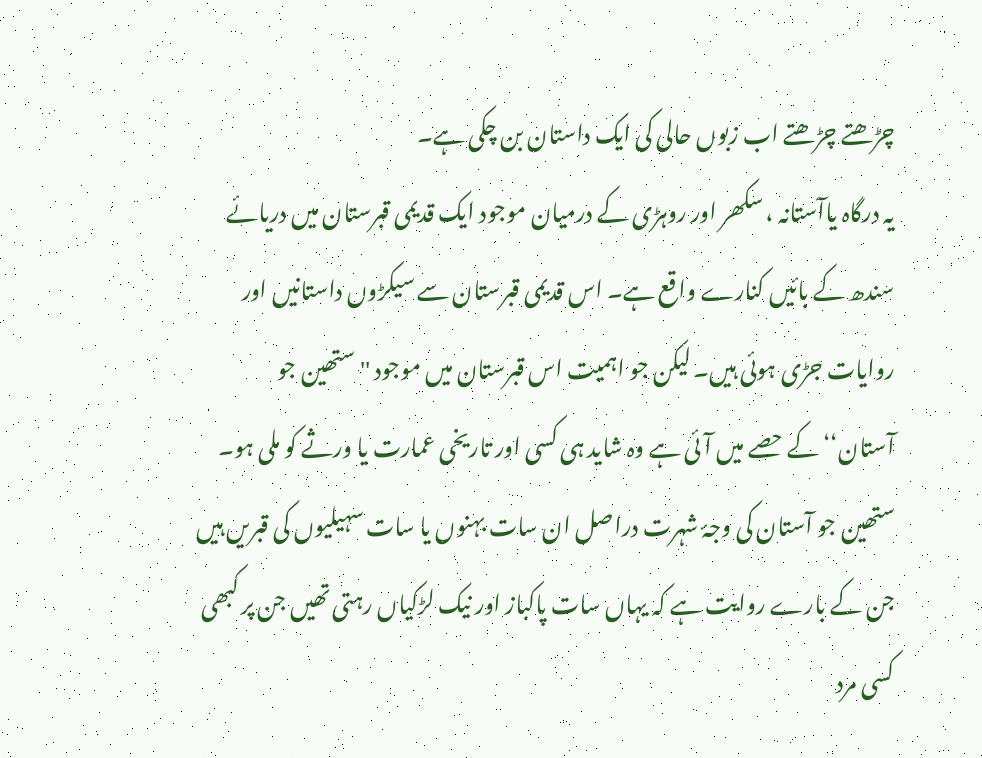چڑھتے چڑھتے اب زبوں حالی کی ایک داستان بن چکی ہے۔
یہ درگاہ یاآستانہ ، سکھر اور روہڑی کے درمیان موجود ایک قدیمی قبرستان میں دریائے سندھ کے بائیں کنارے واقع ہے۔ اس قدیمی قبرستان سے سیکڑوں داستانیں اور روایات جڑی ہوئی ہیں۔ لیکن جو اہمیت اس قبرستان میں موجود '' ستھین جو آستان‘‘کے حصے میں آئی ہے وہ شاید ہی کسی اور تاریخی عمارت یا ورثے کو ملی ہو۔
ستھین جو آستان کی وجۂ شہرت دراصل ان سات بہنوں یا سات سہیلیوں کی قبریں ہیں جن کے بارے روایت ہے کہ یہاں سات پاکباز اور نیک لڑکیاں رہتی تھیں جن پر کبھی کسی مرد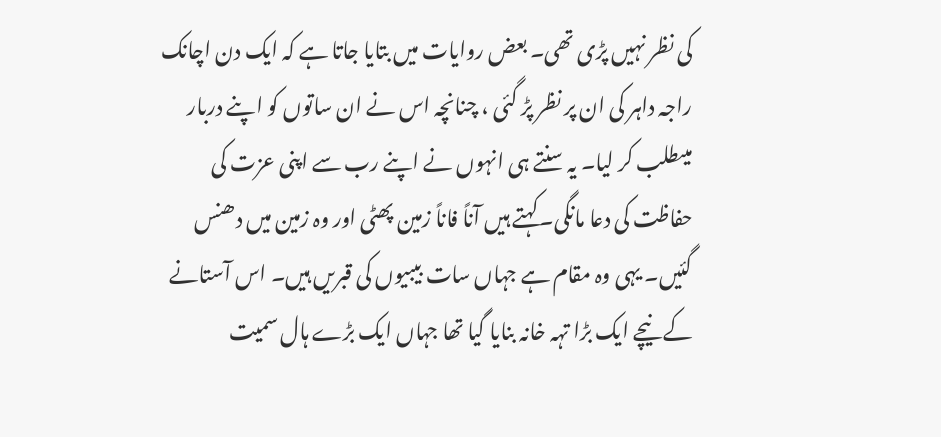کی نظر نہیں پڑی تھی۔ بعض روایات میں بتایا جاتا ہے کہ ایک دن اچانک راجہ داہر کی ان پر نظر پڑ گئی ، چنانچہ اس نے ان ساتوں کو اپنے دربار میںطلب کر لیا۔ یہ سنتے ہی انہوں نے اپنے رب سے اپنی عزت کی حفاظت کی دعا مانگی۔کہتے ہیں آناً فاناً زمین پھٹی اور وہ زمین میں دھنس گئیں۔ یہی وہ مقام ہے جہاں سات بیبیوں کی قبریں ہیں۔ اس آستانے کے نیچے ایک بڑا تہہ خانہ بنایا گیا تھا جہاں ایک بڑے ہال سمیت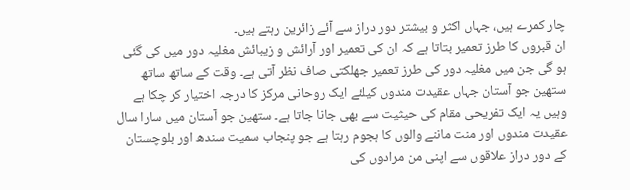چار کمرے ہیں، جہاں اکثر و بیشتر دور دراز سے آئے زائرین رہتے ہیں۔
ان قبروں کا طرز تعمیر بتاتا ہے کہ ان کی تعمیر اور آرائش و زیبائش مغلیہ دور میں کی گئی ہو گی جن میں مغلیہ دور کی طرز تعمیر جھلکتی صاف نظر آتی ہے۔ وقت کے ساتھ ساتھ ستھین جو آستان جہاں عقیدت مندوں کیلئے ایک روحانی مرکز کا درجہ اختیار کر چکا ہے وہیں یہ ایک تفریحی مقام کی حیثیت سے بھی جانا جاتا ہے۔ ستھین جو آستان میں سارا سال عقیدت مندوں اور منت ماننے والوں کا ہجوم رہتا ہے جو پنجاب سمیت سندھ اور بلوچستان کے دور دراز علاقوں سے اپنی من مرادوں کی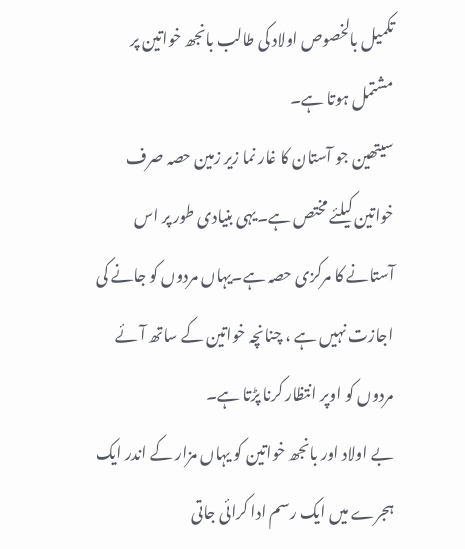تکمیل بالخصوص اولاد کی طالب بانجھ خواتین پر مشتمل ہوتا ہے۔
سیتھین جو آستان کا غار نما زیر زمین حصہ صرف خواتین کیلئے مختص ہے۔یہی بنیادی طور پر اس آستانے کا مرکزی حصہ ہے۔یہاں مردوں کو جانے کی اجازت نہیں ہے ، چنانچہ خواتین کے ساتھ آئے مردوں کو اوپر انتظار کرنا پڑتا ہے۔
بے اولاد اور بانجھ خواتین کو یہاں مزار کے اندر ایک ہجرے میں ایک رسم ادا کرائی جاتی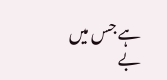ہے جس میں بے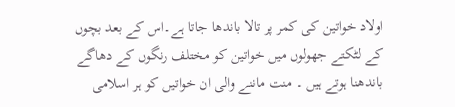اولاد خواتین کی کمر پر تالا باندھا جاتا ہے۔اس کے بعد بچوں کے لٹکتے جھولوں میں خواتین کو مختلف رنگوں کے دھاگے باندھنا ہوتے ہیں ۔ منت ماننے والی ان خواتیں کو ہر اسلامی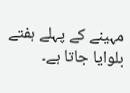مہینے کے پہلے ہفتے بلوایا جاتا ہے۔